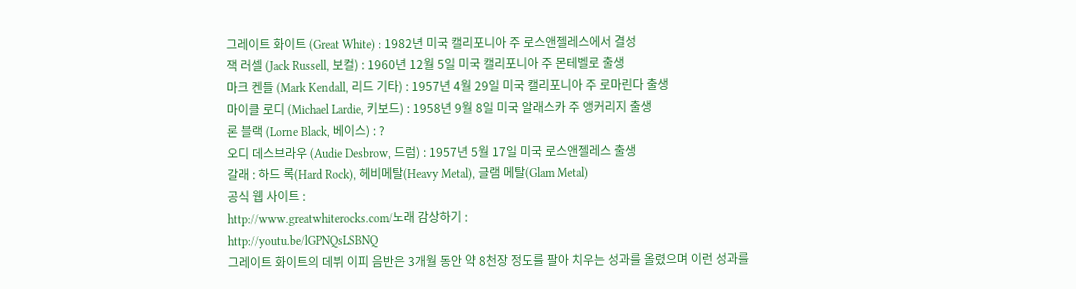그레이트 화이트 (Great White) : 1982년 미국 캘리포니아 주 로스앤젤레스에서 결성
잭 러셀 (Jack Russell, 보컬) : 1960년 12월 5일 미국 캘리포니아 주 몬테벨로 출생
마크 켄들 (Mark Kendall, 리드 기타) : 1957년 4월 29일 미국 캘리포니아 주 로마린다 출생
마이클 로디 (Michael Lardie, 키보드) : 1958년 9월 8일 미국 알래스카 주 앵커리지 출생
론 블랙 (Lorne Black, 베이스) : ?
오디 데스브라우 (Audie Desbrow, 드럼) : 1957년 5월 17일 미국 로스앤젤레스 출생
갈래 : 하드 록(Hard Rock), 헤비메탈(Heavy Metal), 글램 메탈(Glam Metal)
공식 웹 사이트 :
http://www.greatwhiterocks.com/노래 감상하기 :
http://youtu.be/lGPNQsLSBNQ
그레이트 화이트의 데뷔 이피 음반은 3개월 동안 약 8천장 정도를 팔아 치우는 성과를 올렸으며 이런 성과를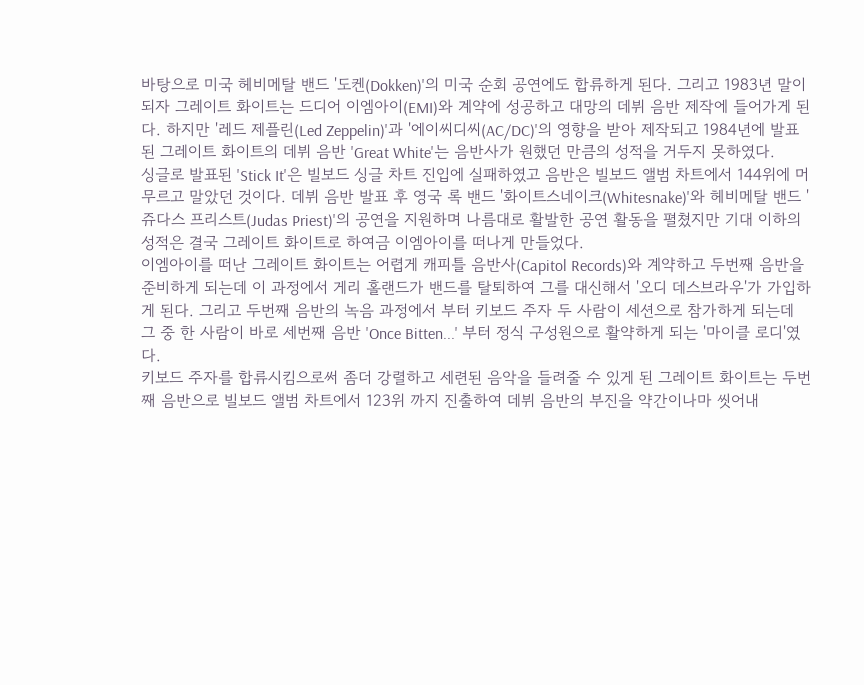바탕으로 미국 헤비메탈 밴드 '도켄(Dokken)'의 미국 순회 공연에도 합류하게 된다. 그리고 1983년 말이 되자 그레이트 화이트는 드디어 이엠아이(EMI)와 계약에 성공하고 대망의 데뷔 음반 제작에 들어가게 된다. 하지만 '레드 제플린(Led Zeppelin)'과 '에이씨디씨(AC/DC)'의 영향을 받아 제작되고 1984년에 발표된 그레이트 화이트의 데뷔 음반 'Great White'는 음반사가 원했던 만큼의 성적을 거두지 못하였다.
싱글로 발표된 'Stick It'은 빌보드 싱글 차트 진입에 실패하였고 음반은 빌보드 앨범 차트에서 144위에 머무르고 말았던 것이다. 데뷔 음반 발표 후 영국 록 밴드 '화이트스네이크(Whitesnake)'와 헤비메탈 밴드 '쥬다스 프리스트(Judas Priest)'의 공연을 지원하며 나름대로 활발한 공연 활동을 펼쳤지만 기대 이하의 성적은 결국 그레이트 화이트로 하여금 이엠아이를 떠나게 만들었다.
이엠아이를 떠난 그레이트 화이트는 어렵게 캐피틀 음반사(Capitol Records)와 계약하고 두번째 음반을 준비하게 되는데 이 과정에서 게리 홀랜드가 밴드를 탈퇴하여 그를 대신해서 '오디 데스브라우'가 가입하게 된다. 그리고 두번째 음반의 녹음 과정에서 부터 키보드 주자 두 사람이 세션으로 참가하게 되는데 그 중 한 사람이 바로 세번째 음반 'Once Bitten...' 부터 정식 구성원으로 활약하게 되는 '마이클 로디'였다.
키보드 주자를 합류시킴으로써 좀더 강렬하고 세련된 음악을 들려줄 수 있게 된 그레이트 화이트는 두번째 음반으로 빌보드 앨범 차트에서 123위 까지 진출하여 데뷔 음반의 부진을 약간이나마 씻어내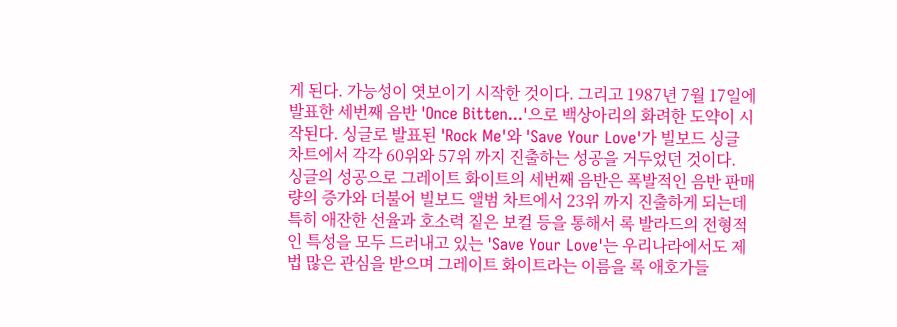게 된다. 가능성이 엿보이기 시작한 것이다. 그리고 1987년 7월 17일에 발표한 세번째 음반 'Once Bitten...'으로 백상아리의 화려한 도약이 시작된다. 싱글로 발표된 'Rock Me'와 'Save Your Love'가 빌보드 싱글 차트에서 각각 60위와 57위 까지 진출하는 성공을 거두었던 것이다.
싱글의 성공으로 그레이트 화이트의 세번째 음반은 폭발적인 음반 판매량의 증가와 더불어 빌보드 앨범 차트에서 23위 까지 진출하게 되는데 특히 애잔한 선율과 호소력 짙은 보컬 등을 통해서 록 발라드의 전형적인 특성을 모두 드러내고 있는 'Save Your Love'는 우리나라에서도 제법 많은 관심을 받으며 그레이트 화이트라는 이름을 록 애호가들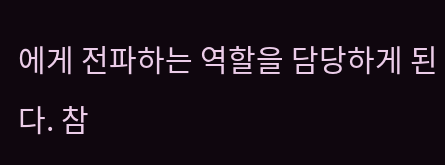에게 전파하는 역할을 담당하게 된다. 참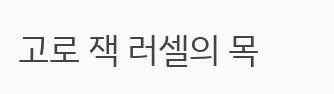고로 잭 러셀의 목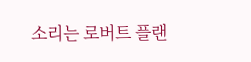소리는 로버트 플랜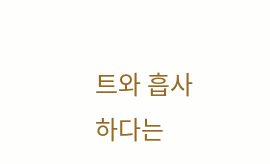트와 흡사하다는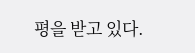평을 받고 있다.